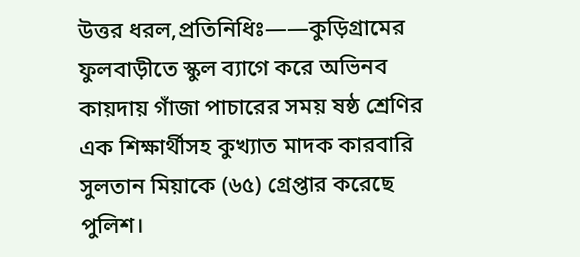উত্তর ধরল,প্রতিনিধিঃ——কুড়িগ্রামের ফুলবাড়ীতে স্কুল ব্যাগে করে অভিনব কায়দায় গাঁজা পাচারের সময় ষষ্ঠ শ্রেণির এক শিক্ষার্থীসহ কুখ্যাত মাদক কারবারি সুলতান মিয়াকে (৬৫) গ্রেপ্তার করেছে পুলিশ।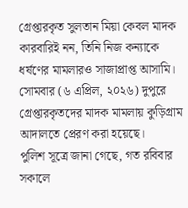গ্রেপ্তারকৃত সুলতান মিয়া কেবল মাদক কারবারিই নন, তিনি নিজ কন্যাকে ধর্ষণের মামলারও সাজাপ্রাপ্ত আসামি। সোমবার (৬ এপ্রিল, ২০২৬) দুপুরে গ্রেপ্তারকৃতদের মাদক মামলায় কুড়িগ্রাম আদালতে প্রেরণ করা হয়েছে।
পুলিশ সূত্রে জানা গেছে, গত রবিবার সকালে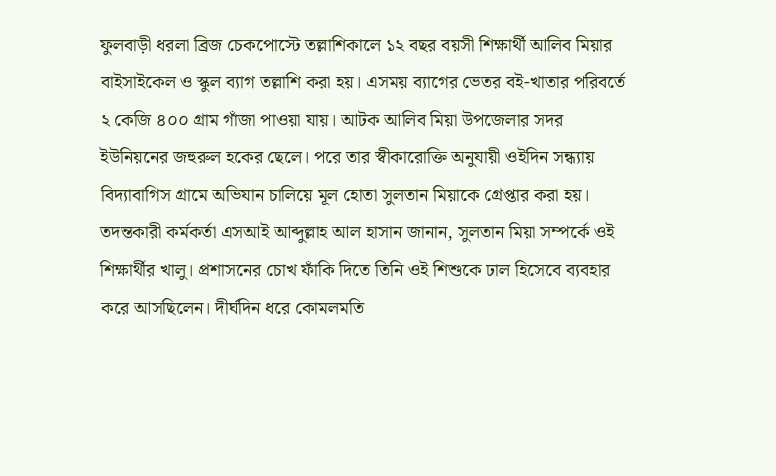ফুলবাড়ী ধরলা ব্রিজ চেকপোস্টে তল্লাশিকালে ১২ বছর বয়সী শিক্ষার্থী আলিব মিয়ার বাইসাইকেল ও স্কুল ব্যাগ তল্লাশি করা হয়। এসময় ব্যাগের ভেতর বই-খাতার পরিবর্তে ২ কেজি ৪০০ গ্রাম গাঁজা পাওয়া যায়। আটক আলিব মিয়া উপজেলার সদর ইউনিয়নের জহুরুল হকের ছেলে। পরে তার স্বীকারোক্তি অনুযায়ী ওইদিন সন্ধ্যায় বিদ্যাবাগিস গ্রামে অভিযান চালিয়ে মূল হোতা সুলতান মিয়াকে গ্রেপ্তার করা হয়।
তদন্তকারী কর্মকর্তা এসআই আব্দুল্লাহ আল হাসান জানান, সুলতান মিয়া সম্পর্কে ওই শিক্ষার্থীর খালু। প্রশাসনের চোখ ফাঁকি দিতে তিনি ওই শিশুকে ঢাল হিসেবে ব্যবহার করে আসছিলেন। দীর্ঘদিন ধরে কোমলমতি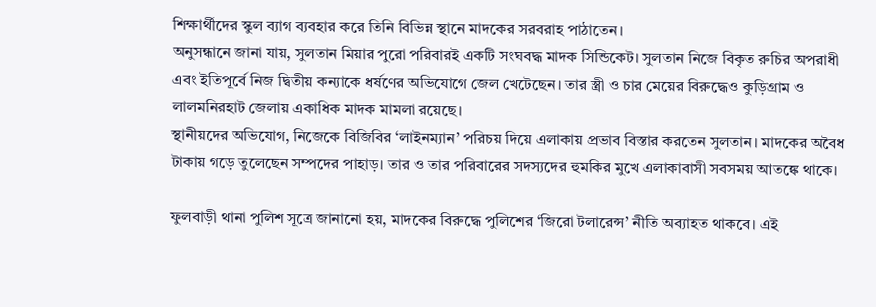শিক্ষার্থীদের স্কুল ব্যাগ ব্যবহার করে তিনি বিভিন্ন স্থানে মাদকের সরবরাহ পাঠাতেন।
অনুসন্ধানে জানা যায়, সুলতান মিয়ার পুরো পরিবারই একটি সংঘবদ্ধ মাদক সিন্ডিকেট। সুলতান নিজে বিকৃত রুচির অপরাধী এবং ইতিপূর্বে নিজ দ্বিতীয় কন্যাকে ধর্ষণের অভিযোগে জেল খেটেছেন। তার স্ত্রী ও চার মেয়ের বিরুদ্ধেও কুড়িগ্রাম ও লালমনিরহাট জেলায় একাধিক মাদক মামলা রয়েছে।
স্থানীয়দের অভিযোগ, নিজেকে বিজিবির ‘লাইনম্যান’ পরিচয় দিয়ে এলাকায় প্রভাব বিস্তার করতেন সুলতান। মাদকের অবৈধ টাকায় গড়ে তুলেছেন সম্পদের পাহাড়। তার ও তার পরিবারের সদস্যদের হুমকির মুখে এলাকাবাসী সবসময় আতঙ্কে থাকে।

ফুলবাড়ী থানা পুলিশ সূত্রে জানানো হয়, মাদকের বিরুদ্ধে পুলিশের ‘জিরো টলারেন্স’ নীতি অব্যাহত থাকবে। এই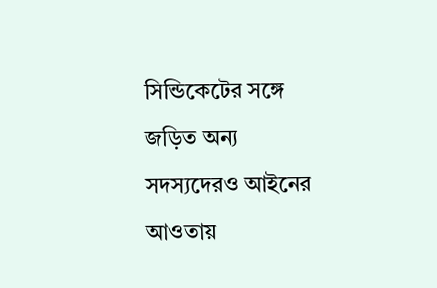সিন্ডিকেটের সঙ্গে জড়িত অন্য সদস্যদেরও আইনের আওতায়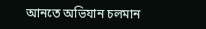আনতে অভিযান চলমান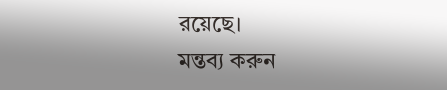রয়েছে।
মন্তব্য করুন